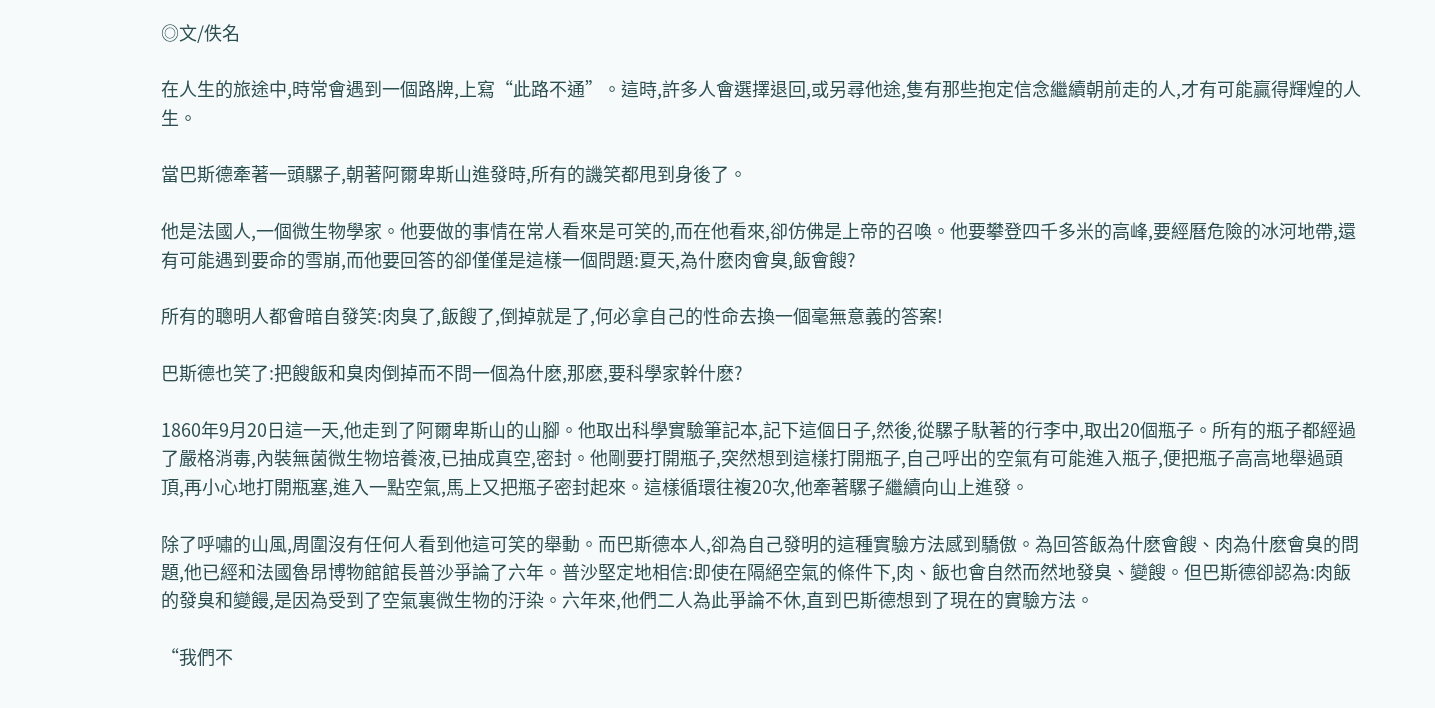◎文/佚名

在人生的旅途中,時常會遇到一個路牌,上寫“此路不通”。這時,許多人會選擇退回,或另尋他途,隻有那些抱定信念繼續朝前走的人,才有可能贏得輝煌的人生。

當巴斯德牽著一頭騾子,朝著阿爾卑斯山進發時,所有的譏笑都甩到身後了。

他是法國人,一個微生物學家。他要做的事情在常人看來是可笑的,而在他看來,卻仿佛是上帝的召喚。他要攀登四千多米的高峰,要經曆危險的冰河地帶,還有可能遇到要命的雪崩,而他要回答的卻僅僅是這樣一個問題:夏天,為什麽肉會臭,飯會餿?

所有的聰明人都會暗自發笑:肉臭了,飯餿了,倒掉就是了,何必拿自己的性命去換一個毫無意義的答案!

巴斯德也笑了:把餿飯和臭肉倒掉而不問一個為什麽,那麽,要科學家幹什麽?

1860年9月20日這一天,他走到了阿爾卑斯山的山腳。他取出科學實驗筆記本,記下這個日子,然後,從騾子馱著的行李中,取出20個瓶子。所有的瓶子都經過了嚴格消毒,內裝無菌微生物培養液,已抽成真空,密封。他剛要打開瓶子,突然想到這樣打開瓶子,自己呼出的空氣有可能進入瓶子,便把瓶子高高地舉過頭頂,再小心地打開瓶塞,進入一點空氣,馬上又把瓶子密封起來。這樣循環往複20次,他牽著騾子繼續向山上進發。

除了呼嘯的山風,周圍沒有任何人看到他這可笑的舉動。而巴斯德本人,卻為自己發明的這種實驗方法感到驕傲。為回答飯為什麽會餿、肉為什麽會臭的問題,他已經和法國魯昂博物館館長普沙爭論了六年。普沙堅定地相信:即使在隔絕空氣的條件下,肉、飯也會自然而然地發臭、變餿。但巴斯德卻認為:肉飯的發臭和變饅,是因為受到了空氣裏微生物的汙染。六年來,他們二人為此爭論不休,直到巴斯德想到了現在的實驗方法。

“我們不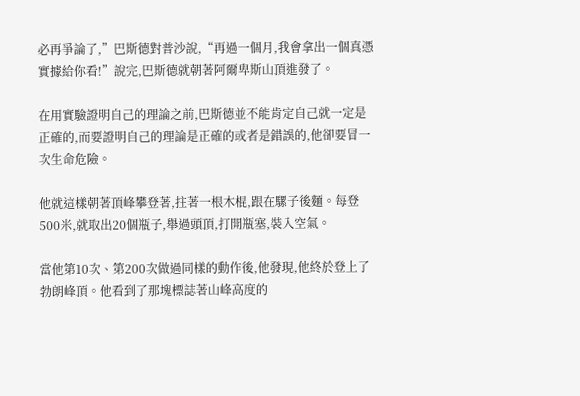必再爭論了,”巴斯德對普沙說,“再過一個月,我會拿出一個真憑實據給你看!”說完,巴斯德就朝著阿爾卑斯山頂進發了。

在用實驗證明自己的理論之前,巴斯德並不能肯定自己就一定是正確的,而要證明自己的理論是正確的或者是錯誤的,他卻要冒一次生命危險。

他就這樣朝著頂峰攀登著,拄著一根木棍,跟在騾子後麵。每登500米,就取出20個瓶子,舉過頭頂,打開瓶塞,裝入空氣。

當他第10次、第200次做過同樣的動作後,他發現,他終於登上了勃朗峰頂。他看到了那塊標誌著山峰高度的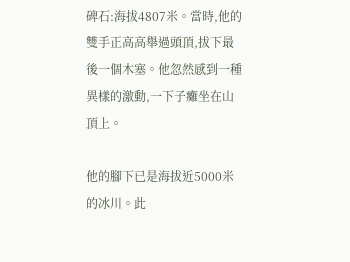碑石:海拔4807米。當時,他的雙手正高高舉過頭頂,拔下最後一個木塞。他忽然感到一種異樣的激動,一下子癱坐在山頂上。

他的腳下已是海拔近5000米的冰川。此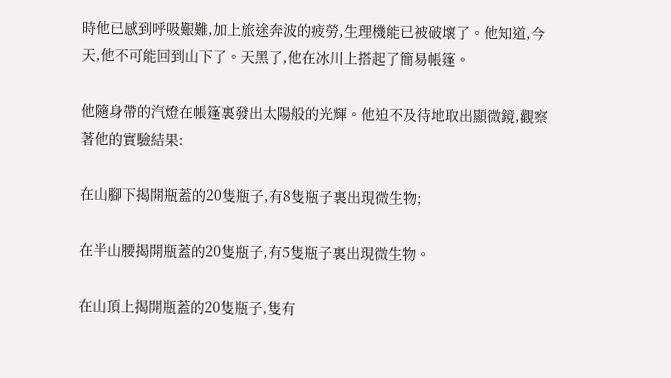時他已感到呼吸艱難,加上旅途奔波的疲勞,生理機能已被破壞了。他知道,今天,他不可能回到山下了。天黑了,他在冰川上搭起了簡易帳篷。

他隨身帶的汽燈在帳篷裏發出太陽般的光輝。他迫不及待地取出顯微鏡,觀察著他的實驗結果:

在山腳下揭開瓶蓋的20隻瓶子,有8隻瓶子裏出現微生物;

在半山腰揭開瓶蓋的20隻瓶子,有5隻瓶子裏出現微生物。

在山頂上揭開瓶蓋的20隻瓶子,隻有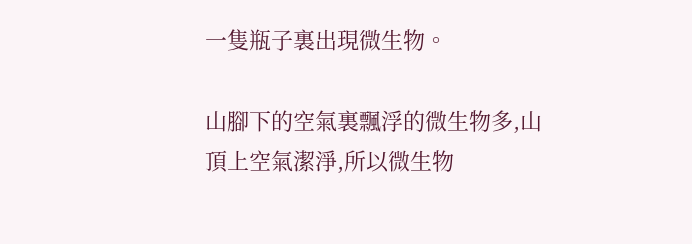一隻瓶子裏出現微生物。

山腳下的空氣裏飄浮的微生物多,山頂上空氣潔淨,所以微生物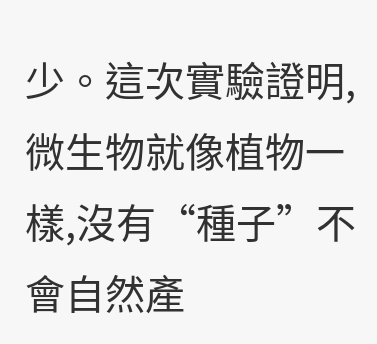少。這次實驗證明,微生物就像植物一樣,沒有“種子”不會自然產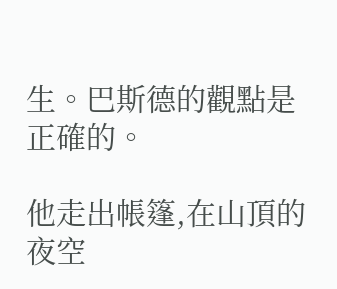生。巴斯德的觀點是正確的。

他走出帳篷,在山頂的夜空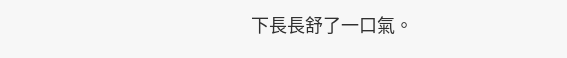下長長舒了一口氣。